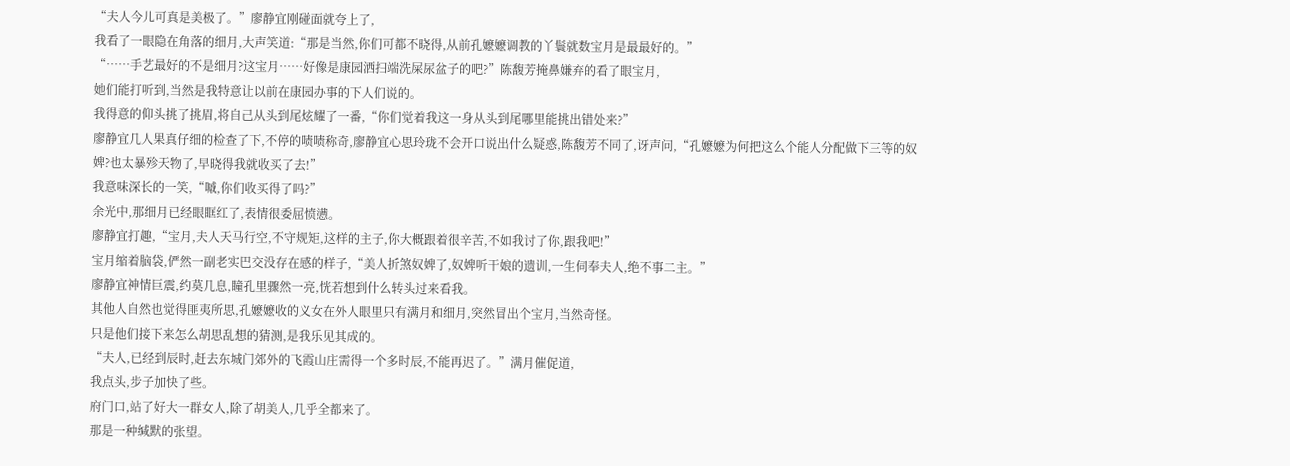“夫人今儿可真是美极了。”廖静宜刚碰面就夸上了,
我看了一眼隐在角落的细月,大声笑道:“那是当然,你们可都不晓得,从前孔嬷嬷调教的丫鬟就数宝月是最最好的。”
“……手艺最好的不是细月?这宝月……好像是康园洒扫端洗屎尿盆子的吧?”陈馥芳掩鼻嫌弃的看了眼宝月,
她们能打听到,当然是我特意让以前在康园办事的下人们说的。
我得意的仰头挑了挑眉,将自己从头到尾炫耀了一番,“你们觉着我这一身从头到尾哪里能挑出错处来?”
廖静宜几人果真仔细的检查了下,不停的啧啧称奇,廖静宜心思玲珑不会开口说出什么疑惑,陈馥芳不同了,讶声问,“孔嬷嬷为何把这么个能人分配做下三等的奴婢?也太暴殄天物了,早晓得我就收买了去!”
我意味深长的一笑,“嘁,你们收买得了吗?”
余光中,那细月已经眼眶红了,表情很委屈愤懑。
廖静宜打趣,“宝月,夫人天马行空,不守规矩,这样的主子,你大概跟着很辛苦,不如我讨了你,跟我吧!”
宝月缩着脑袋,俨然一副老实巴交没存在感的样子,“美人折煞奴婢了,奴婢听干娘的遗训,一生伺奉夫人,绝不事二主。”
廖静宜神情巨震,约莫几息,瞳孔里骤然一亮,恍若想到什么转头过来看我。
其他人自然也觉得匪夷所思,孔嬷嬷收的义女在外人眼里只有满月和细月,突然冒出个宝月,当然奇怪。
只是他们接下来怎么胡思乱想的猜测,是我乐见其成的。
“夫人,已经到辰时,赶去东城门郊外的飞霞山庄需得一个多时辰,不能再迟了。”满月催促道,
我点头,步子加快了些。
府门口,站了好大一群女人,除了胡美人,几乎全都来了。
那是一种缄默的张望。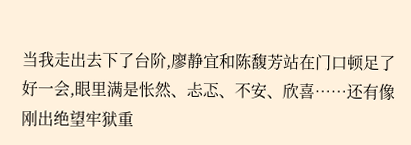当我走出去下了台阶,廖静宜和陈馥芳站在门口顿足了好一会,眼里满是怅然、忐忑、不安、欣喜……还有像刚出绝望牢狱重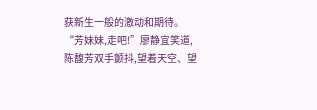获新生一般的激动和期待。
“芳妹妹,走吧!”廖静宜笑道,
陈馥芳双手颤抖,望着天空、望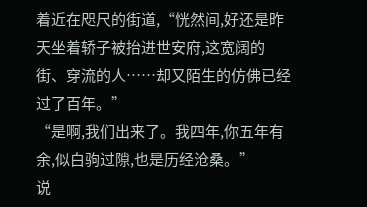着近在咫尺的街道,“恍然间,好还是昨天坐着轿子被抬进世安府,这宽阔的街、穿流的人……却又陌生的仿佛已经过了百年。”
“是啊,我们出来了。我四年,你五年有余,似白驹过隙,也是历经沧桑。”
说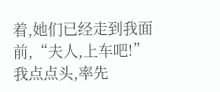着,她们已经走到我面前,“夫人,上车吧!”
我点点头,率先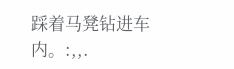踩着马凳钻进车内。:,,.